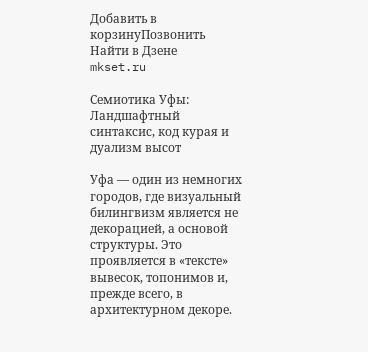Добавить в корзинуПозвонить
Найти в Дзене
mkset.ru

Семиотика Уфы: Ландшафтный синтаксис, код курая и дуализм высот

Уфа — один из немногих городов, где визуальный билингвизм является не декорацией, а основой структуры. Это проявляется в «тексте» вывесок, топонимов и, прежде всего, в архитектурном декоре.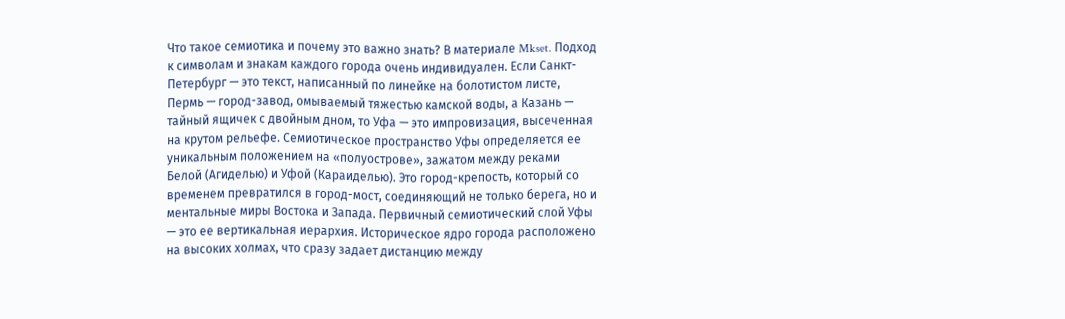Что такое семиотика и почему это важно знать? В материале Mkset. Подход к символам и знакам каждого города очень индивидуален. Если Санкт-Петербург — это текст, написанный по линейке на болотистом листе, Пермь — город-завод, омываемый тяжестью камской воды, а Казань — тайный ящичек с двойным дном, то Уфа — это импровизация, высеченная на крутом рельефе. Семиотическое пространство Уфы определяется ее уникальным положением на «полуострове», зажатом между реками Белой (Агиделью) и Уфой (Караиделью). Это город-крепость, который со временем превратился в город-мост, соединяющий не только берега, но и ментальные миры Востока и Запада. Первичный семиотический слой Уфы — это ее вертикальная иерархия. Историческое ядро города расположено на высоких холмах, что сразу задает дистанцию между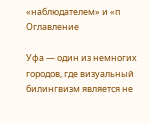«наблюдателем» и «п
Оглавление

Уфа — один из немногих городов, где визуальный билингвизм является не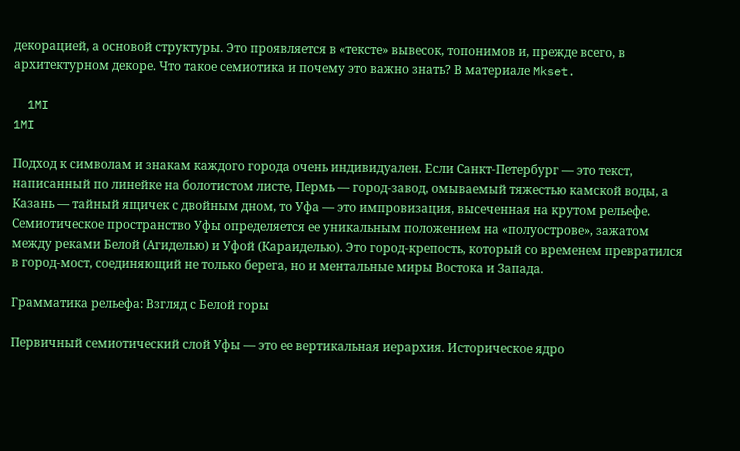декорацией, а основой структуры. Это проявляется в «тексте» вывесок, топонимов и, прежде всего, в архитектурном декоре. Что такое семиотика и почему это важно знать? В материале Mkset.

  1MI
1MI

Подход к символам и знакам каждого города очень индивидуален. Если Санкт-Петербург — это текст, написанный по линейке на болотистом листе, Пермь — город-завод, омываемый тяжестью камской воды, а Казань — тайный ящичек с двойным дном, то Уфа — это импровизация, высеченная на крутом рельефе. Семиотическое пространство Уфы определяется ее уникальным положением на «полуострове», зажатом между реками Белой (Агиделью) и Уфой (Караиделью). Это город-крепость, который со временем превратился в город-мост, соединяющий не только берега, но и ментальные миры Востока и Запада.

Грамматика рельефа: Взгляд с Белой горы

Первичный семиотический слой Уфы — это ее вертикальная иерархия. Историческое ядро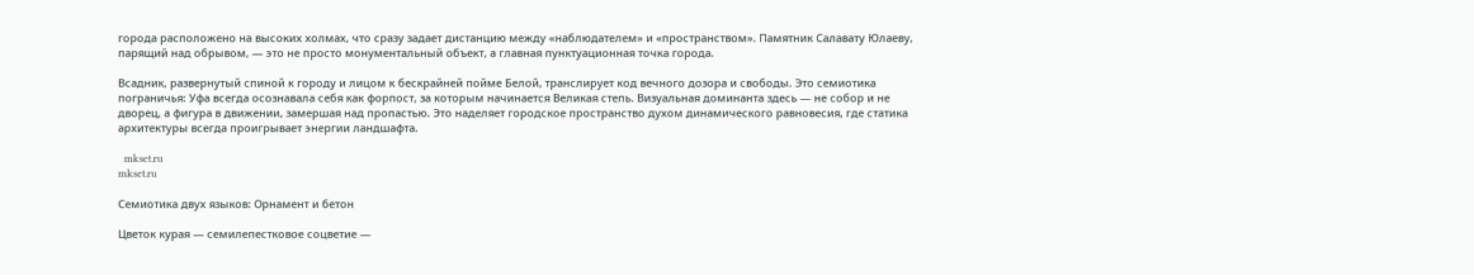города расположено на высоких холмах, что сразу задает дистанцию между «наблюдателем» и «пространством». Памятник Салавату Юлаеву, парящий над обрывом, — это не просто монументальный объект, а главная пунктуационная точка города.

Всадник, развернутый спиной к городу и лицом к бескрайней пойме Белой, транслирует код вечного дозора и свободы. Это семиотика пограничья: Уфа всегда осознавала себя как форпост, за которым начинается Великая степь. Визуальная доминанта здесь — не собор и не дворец, а фигура в движении, замершая над пропастью. Это наделяет городское пространство духом динамического равновесия, где статика архитектуры всегда проигрывает энергии ландшафта.

  mkset.ru
mkset.ru

Семиотика двух языков: Орнамент и бетон

Цветок курая — семилепестковое соцветие —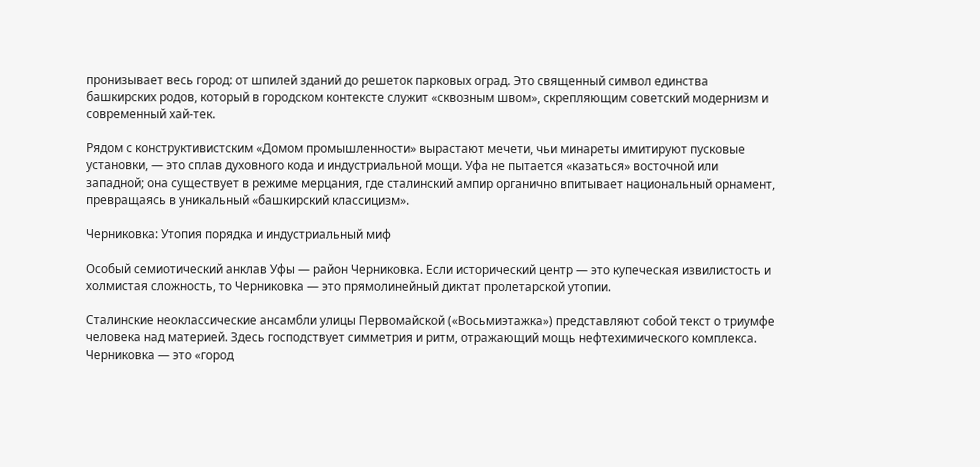пронизывает весь город: от шпилей зданий до решеток парковых оград. Это священный символ единства башкирских родов, который в городском контексте служит «сквозным швом», скрепляющим советский модернизм и современный хай-тек.

Рядом с конструктивистским «Домом промышленности» вырастают мечети, чьи минареты имитируют пусковые установки, — это сплав духовного кода и индустриальной мощи. Уфа не пытается «казаться» восточной или западной; она существует в режиме мерцания, где сталинский ампир органично впитывает национальный орнамент, превращаясь в уникальный «башкирский классицизм».

Черниковка: Утопия порядка и индустриальный миф

Особый семиотический анклав Уфы — район Черниковка. Если исторический центр — это купеческая извилистость и холмистая сложность, то Черниковка — это прямолинейный диктат пролетарской утопии.

Сталинские неоклассические ансамбли улицы Первомайской («Восьмиэтажка») представляют собой текст о триумфе человека над материей. Здесь господствует симметрия и ритм, отражающий мощь нефтехимического комплекса. Черниковка — это «город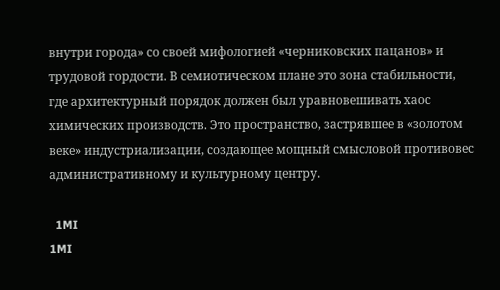внутри города» со своей мифологией «черниковских пацанов» и трудовой гордости. В семиотическом плане это зона стабильности, где архитектурный порядок должен был уравновешивать хаос химических производств. Это пространство, застрявшее в «золотом веке» индустриализации, создающее мощный смысловой противовес административному и культурному центру.

  1MI
1MI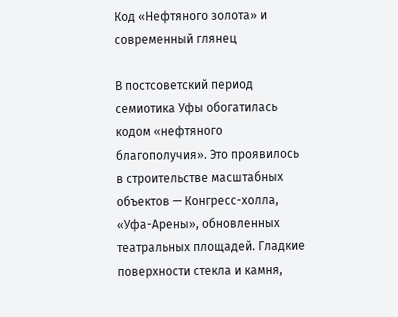Код «Нефтяного золота» и современный глянец

В постсоветский период семиотика Уфы обогатилась кодом «нефтяного благополучия». Это проявилось в строительстве масштабных объектов — Конгресс-холла, «Уфа-Арены», обновленных театральных площадей. Гладкие поверхности стекла и камня,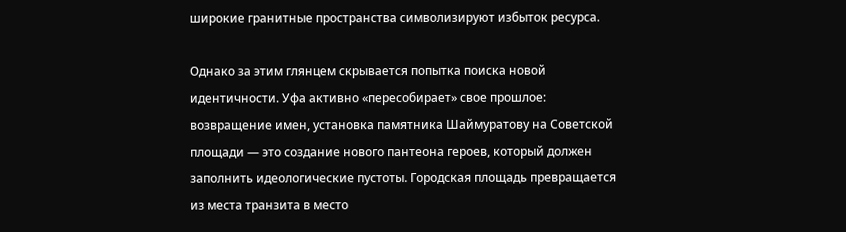широкие гранитные пространства символизируют избыток ресурса.

Однако за этим глянцем скрывается попытка поиска новой идентичности. Уфа активно «пересобирает» свое прошлое: возвращение имен, установка памятника Шаймуратову на Советской площади — это создание нового пантеона героев, который должен заполнить идеологические пустоты. Городская площадь превращается из места транзита в место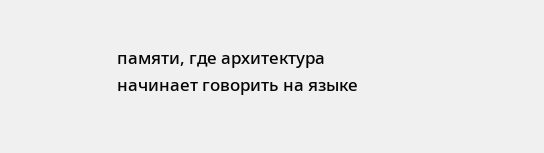памяти, где архитектура начинает говорить на языке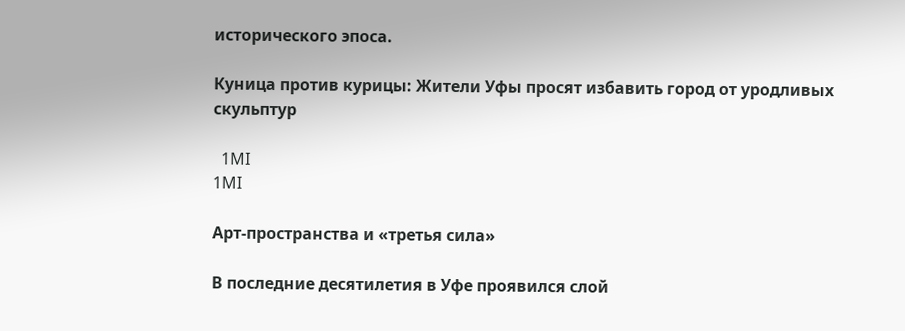исторического эпоса.

Куница против курицы: Жители Уфы просят избавить город от уродливых скульптур

  1MI
1MI

Арт-пространства и «третья сила»

В последние десятилетия в Уфе проявился слой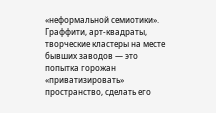«неформальной семиотики». Граффити, арт-квадраты, творческие кластеры на месте бывших заводов — это попытка горожан «приватизировать» пространство, сделать его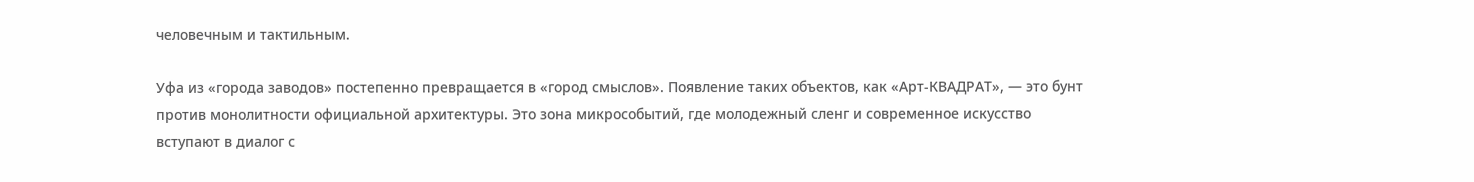человечным и тактильным.

Уфа из «города заводов» постепенно превращается в «город смыслов». Появление таких объектов, как «Арт-КВАДРАТ», — это бунт против монолитности официальной архитектуры. Это зона микрособытий, где молодежный сленг и современное искусство вступают в диалог с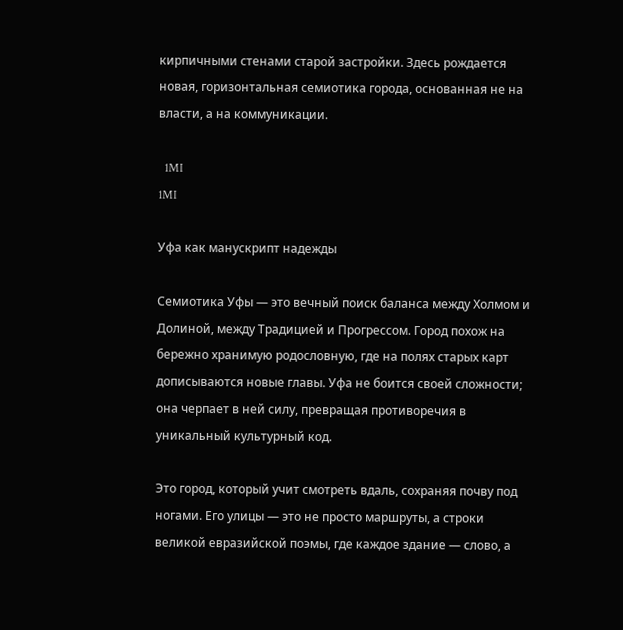кирпичными стенами старой застройки. Здесь рождается новая, горизонтальная семиотика города, основанная не на власти, а на коммуникации.

  1MI
1MI

Уфа как манускрипт надежды

Семиотика Уфы — это вечный поиск баланса между Холмом и Долиной, между Традицией и Прогрессом. Город похож на бережно хранимую родословную, где на полях старых карт дописываются новые главы. Уфа не боится своей сложности; она черпает в ней силу, превращая противоречия в уникальный культурный код.

Это город, который учит смотреть вдаль, сохраняя почву под ногами. Его улицы — это не просто маршруты, а строки великой евразийской поэмы, где каждое здание — слово, а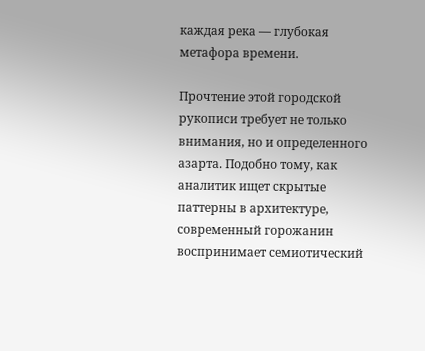каждая река — глубокая метафора времени.

Прочтение этой городской рукописи требует не только внимания, но и определенного азарта. Подобно тому, как аналитик ищет скрытые паттерны в архитектуре, современный горожанин воспринимает семиотический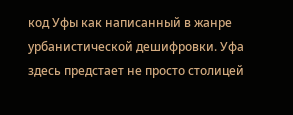код Уфы как написанный в жанре урбанистической дешифровки. Уфа здесь предстает не просто столицей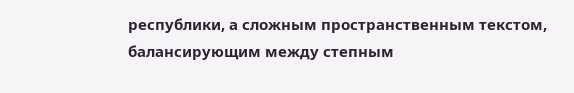республики, а сложным пространственным текстом, балансирующим между степным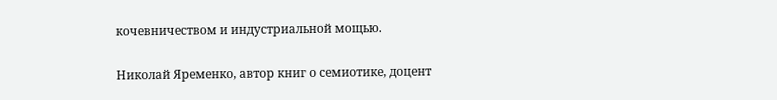кочевничеством и индустриальной мощью.

Николай Яременко, автор книг о семиотике, доцент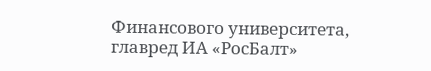Финансового университета, главред ИА «РосБалт»